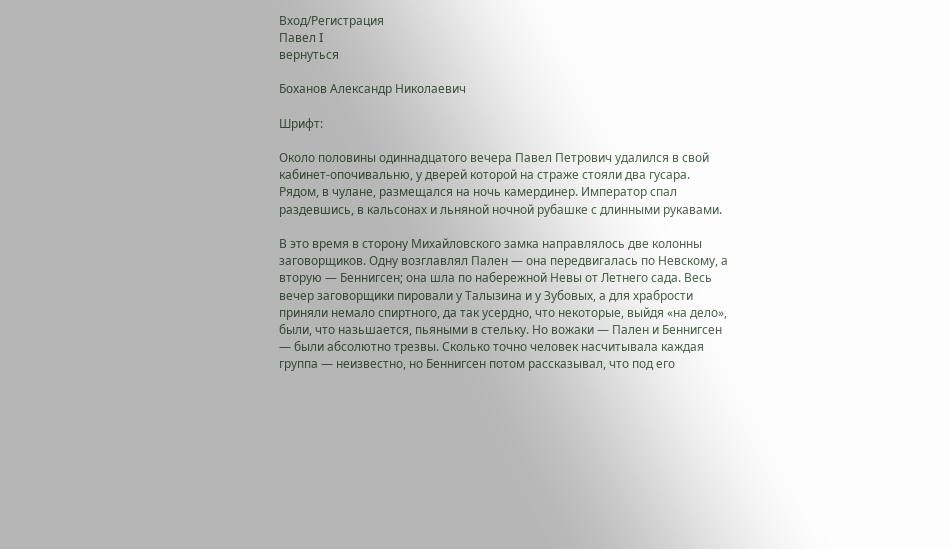Вход/Регистрация
Павел I
вернуться

Боханов Александр Николаевич

Шрифт:

Около половины одиннадцатого вечера Павел Петрович удалился в свой кабинет-опочивальню, у дверей которой на страже стояли два гусара. Рядом, в чулане, размещался на ночь камердинер. Император спал раздевшись, в кальсонах и льняной ночной рубашке с длинными рукавами.

В это время в сторону Михайловского замка направлялось две колонны заговорщиков. Одну возглавлял Пален — она передвигалась по Невскому, а вторую — Беннигсен; она шла по набережной Невы от Летнего сада. Весь вечер заговорщики пировали у Талызина и у Зубовых, а для храбрости приняли немало спиртного, да так усердно, что некоторые, выйдя «на дело», были, что назьшается, пьяными в стельку. Но вожаки — Пален и Беннигсен — были абсолютно трезвы. Сколько точно человек насчитывала каждая группа — неизвестно, но Беннигсен потом рассказывал, что под его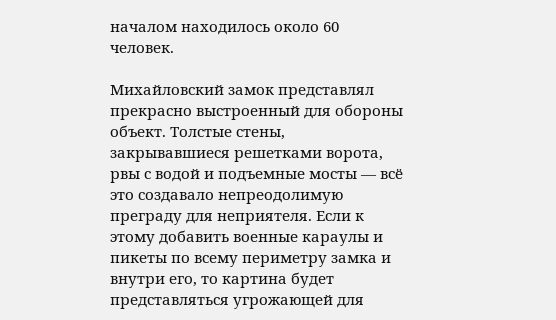началом находилось около 60 человек.

Михайловский замок представлял прекрасно выстроенный для обороны объект. Толстые стены, закрывавшиеся решетками ворота, рвы с водой и подъемные мосты — всё это создавало непреодолимую преграду для неприятеля. Если к этому добавить военные караулы и пикеты по всему периметру замка и внутри его, то картина будет представляться угрожающей для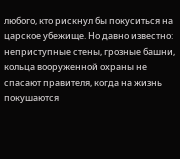любого, кто рискнул бы покуситься на царское убежище. Но давно известно: неприступные стены, грозные башни, кольца вооруженной охраны не спасают правителя, когда на жизнь покушаются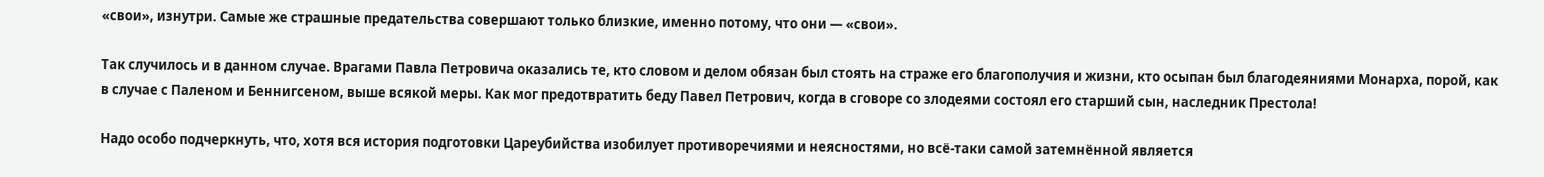«свои», изнутри. Самые же страшные предательства совершают только близкие, именно потому, что они — «свои».

Так случилось и в данном случае. Врагами Павла Петровича оказались те, кто словом и делом обязан был стоять на страже его благополучия и жизни, кто осыпан был благодеяниями Монарха, порой, как в случае с Паленом и Беннигсеном, выше всякой меры. Как мог предотвратить беду Павел Петрович, когда в сговоре со злодеями состоял его старший сын, наследник Престола!

Надо особо подчеркнуть, что, хотя вся история подготовки Цареубийства изобилует противоречиями и неясностями, но всё-таки самой затемнённой является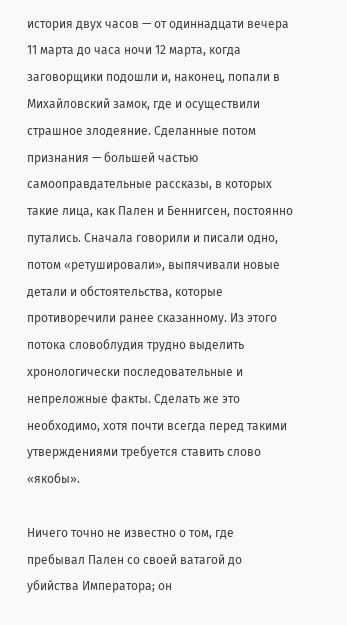история двух часов — от одиннадцати вечера 11 марта до часа ночи 12 марта, когда заговорщики подошли и, наконец, попали в Михайловский замок, где и осуществили страшное злодеяние. Сделанные потом признания — большей частью самооправдательные рассказы, в которых такие лица, как Пален и Беннигсен, постоянно путались. Сначала говорили и писали одно, потом «ретушировали», выпячивали новые детали и обстоятельства, которые противоречили ранее сказанному. Из этого потока словоблудия трудно выделить хронологически последовательные и непреложные факты. Сделать же это необходимо, хотя почти всегда перед такими утверждениями требуется ставить слово «якобы».

Ничего точно не известно о том, где пребывал Пален со своей ватагой до убийства Императора; он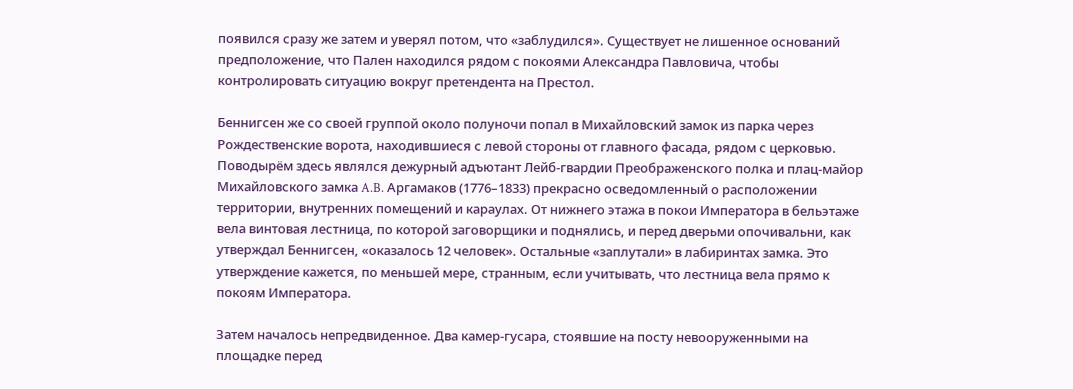появился сразу же затем и уверял потом, что «заблудился». Существует не лишенное оснований предположение, что Пален находился рядом с покоями Александра Павловича, чтобы контролировать ситуацию вокруг претендента на Престол.

Беннигсен же со своей группой около полуночи попал в Михайловский замок из парка через Рождественские ворота, находившиеся с левой стороны от главного фасада, рядом с церковью. Поводырём здесь являлся дежурный адъютант Лейб-гвардии Преображенского полка и плац-майор Михайловского замка A.B. Аргамаков (1776–1833) прекрасно осведомленный о расположении территории, внутренних помещений и караулах. От нижнего этажа в покои Императора в бельэтаже вела винтовая лестница, по которой заговорщики и поднялись, и перед дверьми опочивальни, как утверждал Беннигсен, «оказалось 12 человек». Остальные «заплутали» в лабиринтах замка. Это утверждение кажется, по меньшей мере, странным, если учитывать, что лестница вела прямо к покоям Императора.

Затем началось непредвиденное. Два камер-гусара, стоявшие на посту невооруженными на площадке перед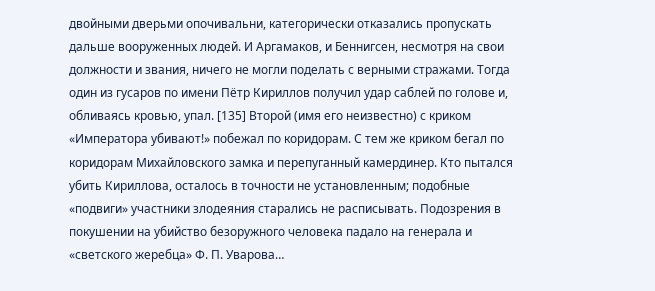двойными дверьми опочивальни, категорически отказались пропускать дальше вооруженных людей. И Аргамаков, и Беннигсен, несмотря на свои должности и звания, ничего не могли поделать с верными стражами. Тогда один из гусаров по имени Пётр Кириллов получил удар саблей по голове и, обливаясь кровью, упал. [135] Второй (имя его неизвестно) с криком «Императора убивают!» побежал по коридорам. С тем же криком бегал по коридорам Михайловского замка и перепуганный камердинер. Кто пытался убить Кириллова, осталось в точности не установленным; подобные «подвиги» участники злодеяния старались не расписывать. Подозрения в покушении на убийство безоружного человека падало на генерала и «светского жеребца» Ф. П. Уварова…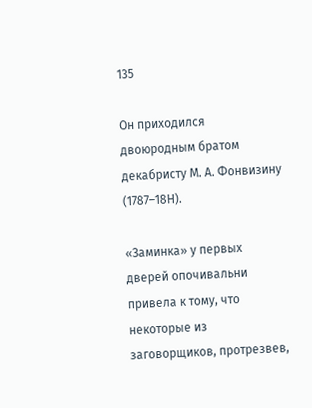135

Он приходился двоюродным братом декабристу М. А. Фонвизину (1787–18Н).

«Заминка» у первых дверей опочивальни привела к тому, что некоторые из заговорщиков, протрезвев,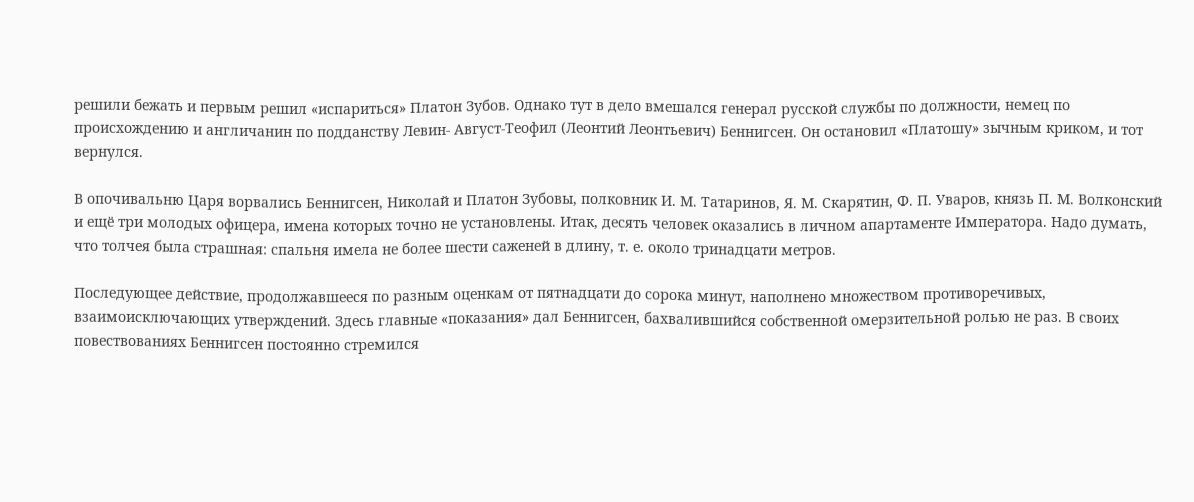решили бежать и первым решил «испариться» Платон Зубов. Однако тут в дело вмешался генерал русской службы по должности, немец по происхождению и англичанин по подданству Левин- Август-Теофил (Леонтий Леонтьевич) Беннигсен. Он остановил «Платошу» зычным криком, и тот вернулся.

В опочивальню Царя ворвались Беннигсен, Николай и Платон Зубовы, полковник И. М. Татаринов, Я. М. Скарятин, Ф. П. Уваров, князь П. М. Волконский и ещё три молодых офицера, имена которых точно не установлены. Итак, десять человек оказались в личном апартаменте Императора. Надо думать, что толчея была страшная: спальня имела не более шести саженей в длину, т. е. около тринадцати метров.

Последующее действие, продолжавшееся по разным оценкам от пятнадцати до сорока минут, наполнено множеством противоречивых, взаимоисключающих утверждений. Здесь главные «показания» дал Беннигсен, бахвалившийся собственной омерзительной ролью не раз. В своих повествованиях Беннигсен постоянно стремился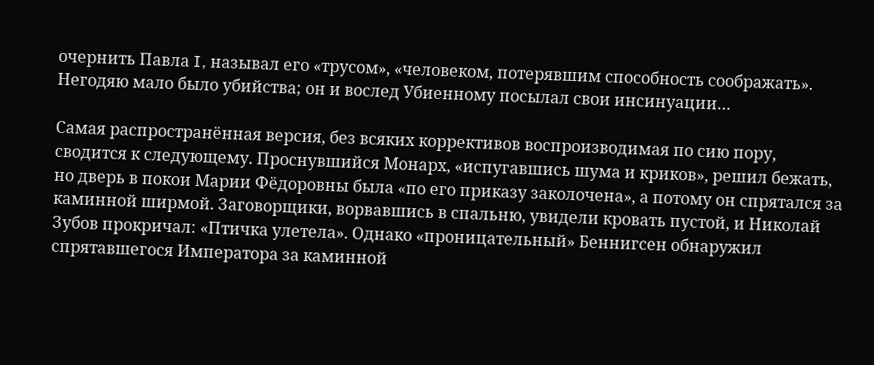очернить Павла I, называл его «трусом», «человеком, потерявшим способность соображать». Негодяю мало было убийства; он и вослед Убиенному посылал свои инсинуации…

Самая распространённая версия, без всяких коррективов воспроизводимая по сию пору, сводится к следующему. Проснувшийся Монарх, «испугавшись шума и криков», решил бежать, но дверь в покои Марии Фёдоровны была «по его приказу заколочена», а потому он спрятался за каминной ширмой. Заговорщики, ворвавшись в спальню, увидели кровать пустой, и Николай Зубов прокричал: «Птичка улетела». Однако «проницательный» Беннигсен обнаружил спрятавшегося Императора за каминной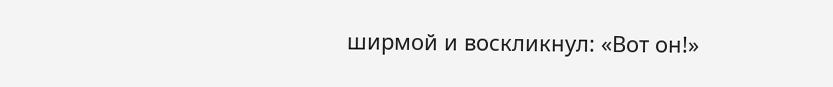ширмой и воскликнул: «Вот он!»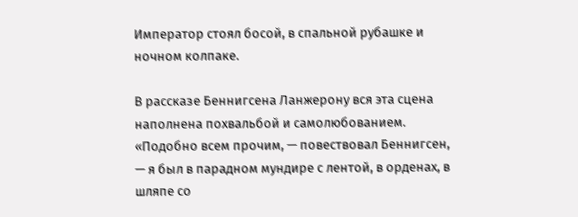Император стоял босой, в спальной рубашке и ночном колпаке.

В рассказе Беннигсена Ланжерону вся эта сцена наполнена похвальбой и самолюбованием. «Подобно всем прочим, — повествовал Беннигсен, — я был в парадном мундире с лентой, в орденах, в шляпе со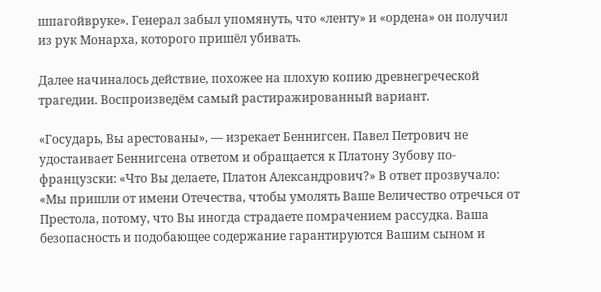шпагойвруке». Генерал забыл упомянуть, что «ленту» и «ордена» он получил из рук Монарха, которого пришёл убивать.

Далее начиналось действие, похожее на плохую копию древнегреческой трагедии. Воспроизведём самый растиражированный вариант.

«Государь, Вы арестованы», — изрекает Беннигсен. Павел Петрович не удостаивает Беннигсена ответом и обращается к Платону Зубову по-французски: «Что Вы делаете, Платон Александрович?» В ответ прозвучало: «Мы пришли от имени Отечества, чтобы умолять Ваше Величество отречься от Престола, потому, что Вы иногда страдаете помрачением рассудка. Ваша безопасность и подобающее содержание гарантируются Вашим сыном и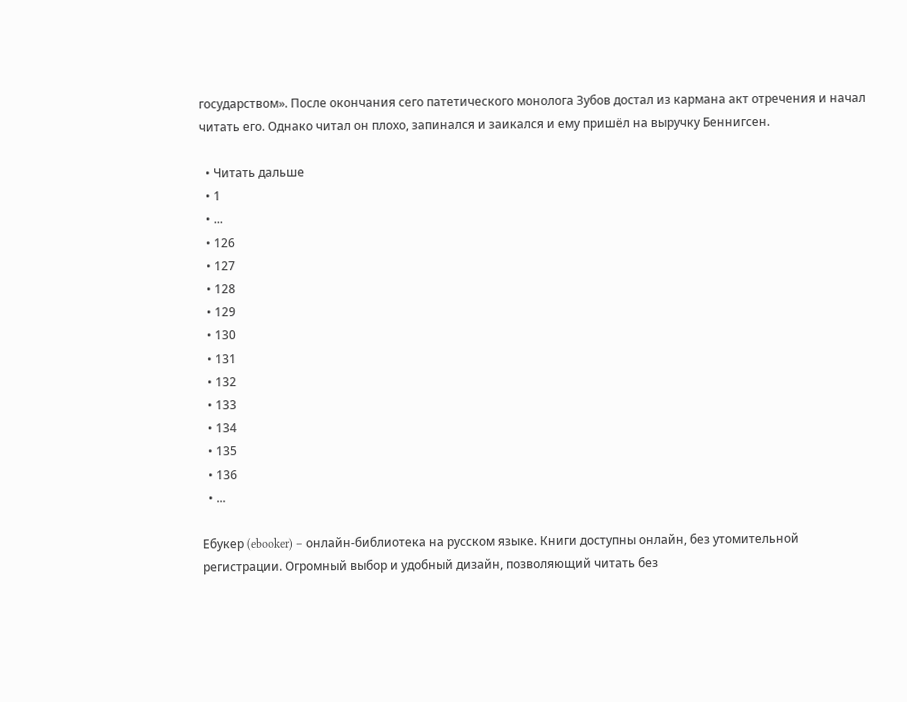государством». После окончания сего патетического монолога Зубов достал из кармана акт отречения и начал читать его. Однако читал он плохо, запинался и заикался и ему пришёл на выручку Беннигсен.

  • Читать дальше
  • 1
  • ...
  • 126
  • 127
  • 128
  • 129
  • 130
  • 131
  • 132
  • 133
  • 134
  • 135
  • 136
  • ...

Ебукер (ebooker) – онлайн-библиотека на русском языке. Книги доступны онлайн, без утомительной регистрации. Огромный выбор и удобный дизайн, позволяющий читать без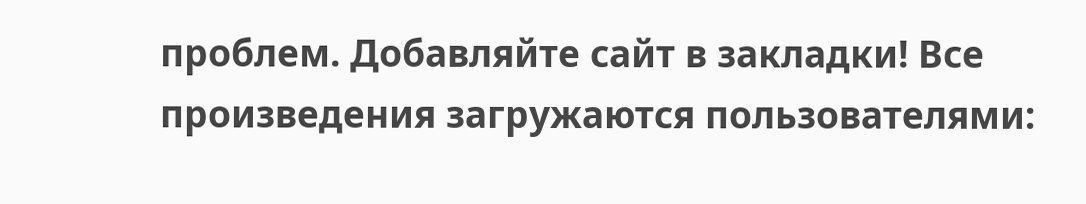проблем. Добавляйте сайт в закладки! Все произведения загружаются пользователями: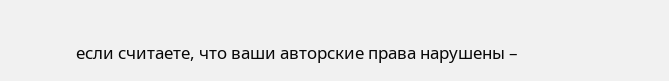если считаете, что ваши авторские права нарушены –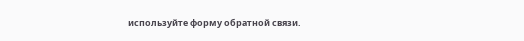используйте форму обратной связи.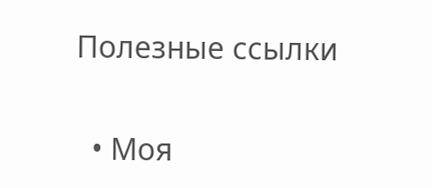Полезные ссылки

  • Моя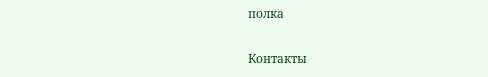полка

Контакты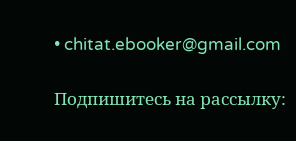• chitat.ebooker@gmail.com

Подпишитесь на рассылку: